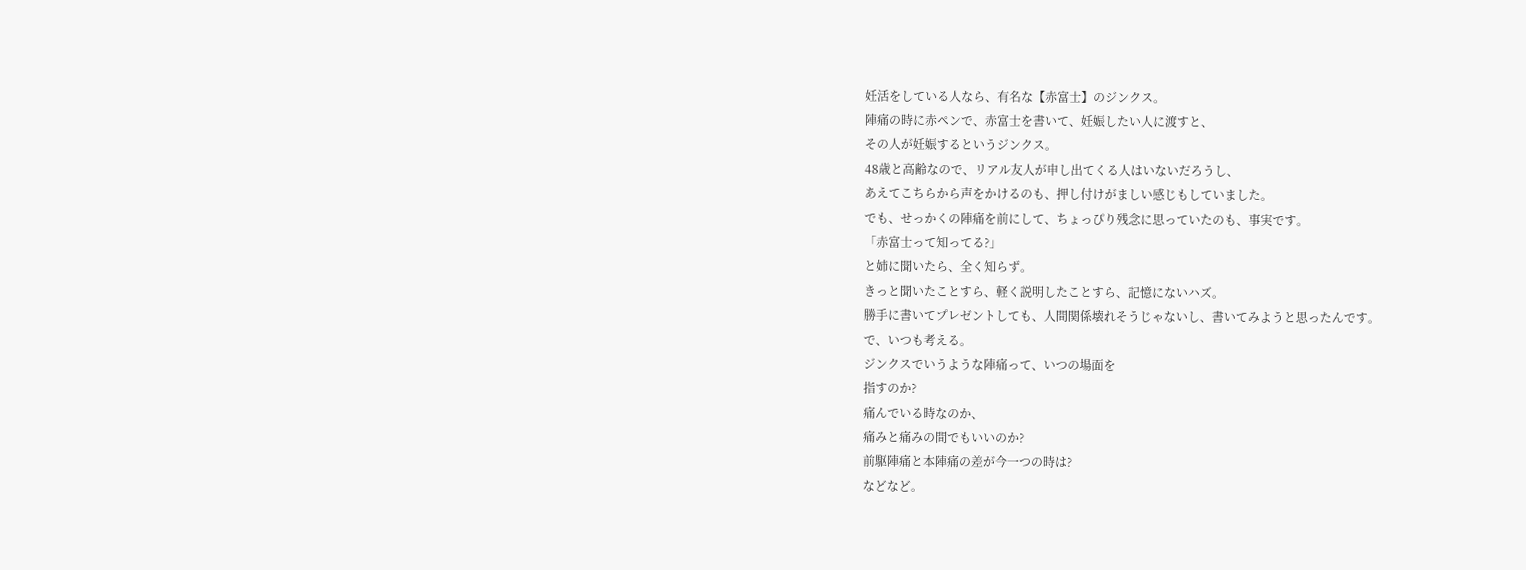妊活をしている人なら、有名な【赤富士】のジンクス。
陣痛の時に赤ペンで、赤富士を書いて、妊娠したい人に渡すと、
その人が妊娠するというジンクス。
48歳と高齢なので、リアル友人が申し出てくる人はいないだろうし、
あえてこちらから声をかけるのも、押し付けがましい感じもしていました。
でも、せっかくの陣痛を前にして、ちょっぴり残念に思っていたのも、事実です。
「赤富士って知ってる?」
と姉に聞いたら、全く知らず。
きっと聞いたことすら、軽く説明したことすら、記憶にないハズ。
勝手に書いてプレゼントしても、人間関係壊れそうじゃないし、書いてみようと思ったんです。
で、いつも考える。
ジンクスでいうような陣痛って、いつの場面を
指すのか?
痛んでいる時なのか、
痛みと痛みの間でもいいのか?
前駆陣痛と本陣痛の差が今一つの時は?
などなど。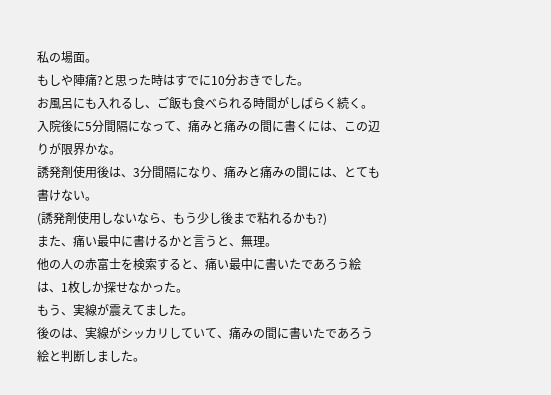私の場面。
もしや陣痛?と思った時はすでに10分おきでした。
お風呂にも入れるし、ご飯も食べられる時間がしばらく続く。
入院後に5分間隔になって、痛みと痛みの間に書くには、この辺りが限界かな。
誘発剤使用後は、3分間隔になり、痛みと痛みの間には、とても書けない。
(誘発剤使用しないなら、もう少し後まで粘れるかも?)
また、痛い最中に書けるかと言うと、無理。
他の人の赤富士を検索すると、痛い最中に書いたであろう絵は、1枚しか探せなかった。
もう、実線が震えてました。
後のは、実線がシッカリしていて、痛みの間に書いたであろう絵と判断しました。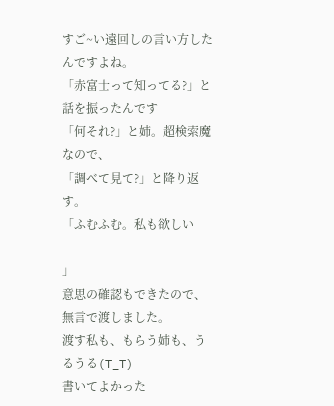すご~い遠回しの言い方したんですよね。
「赤富士って知ってる?」と話を振ったんです
「何それ?」と姉。超検索魔なので、
「調べて見て?」と降り返す。
「ふむふむ。私も欲しい

」
意思の確認もできたので、無言で渡しました。
渡す私も、もらう姉も、うるうる(T_T)
書いてよかった